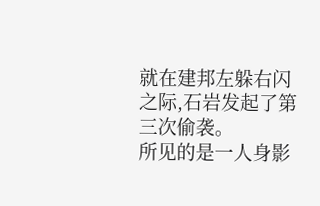就在建邦左躲右闪之际,石岩发起了第三次偷袭。
所见的是一人身影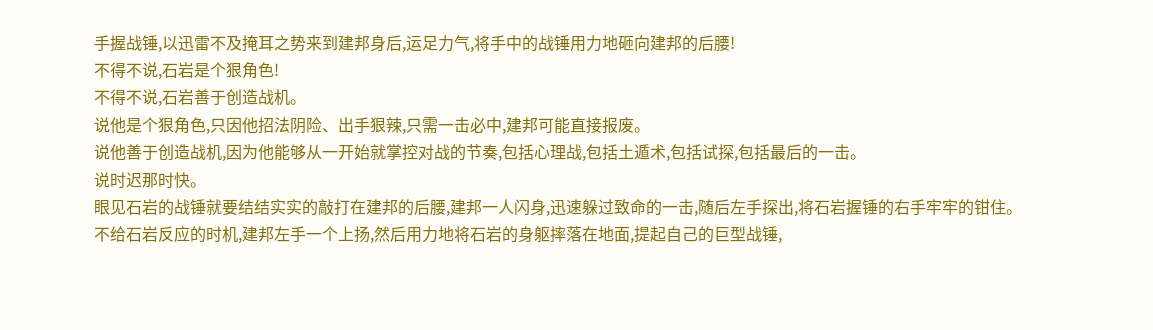手握战锤,以迅雷不及掩耳之势来到建邦身后,运足力气,将手中的战锤用力地砸向建邦的后腰!
不得不说,石岩是个狠角色!
不得不说,石岩善于创造战机。
说他是个狠角色,只因他招法阴险、出手狠辣,只需一击必中,建邦可能直接报废。
说他善于创造战机,因为他能够从一开始就掌控对战的节奏,包括心理战,包括土遁术,包括试探,包括最后的一击。
说时迟那时快。
眼见石岩的战锤就要结结实实的敲打在建邦的后腰,建邦一人闪身,迅速躲过致命的一击,随后左手探出,将石岩握锤的右手牢牢的钳住。
不给石岩反应的时机,建邦左手一个上扬,然后用力地将石岩的身躯摔落在地面,提起自己的巨型战锤,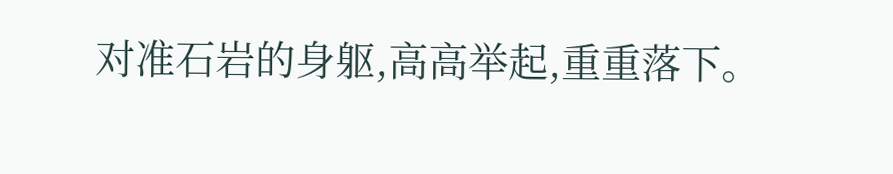对准石岩的身躯,高高举起,重重落下。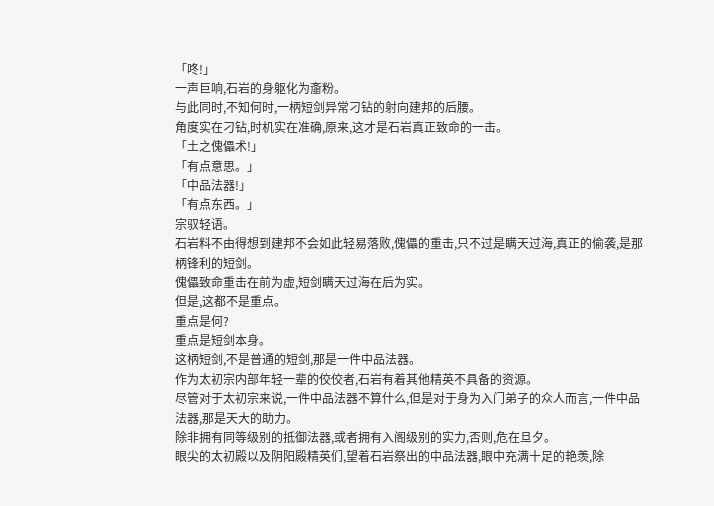「咚!」
一声巨响,石岩的身躯化为齑粉。
与此同时,不知何时,一柄短剑异常刁钻的射向建邦的后腰。
角度实在刁钻,时机实在准确,原来,这才是石岩真正致命的一击。
「土之傀儡术!」
「有点意思。」
「中品法器!」
「有点东西。」
宗驭轻语。
石岩料不由得想到建邦不会如此轻易落败,傀儡的重击,只不过是瞒天过海,真正的偷袭,是那柄锋利的短剑。
傀儡致命重击在前为虚,短剑瞒天过海在后为实。
但是,这都不是重点。
重点是何?
重点是短剑本身。
这柄短剑,不是普通的短剑,那是一件中品法器。
作为太初宗内部年轻一辈的佼佼者,石岩有着其他精英不具备的资源。
尽管对于太初宗来说,一件中品法器不算什么,但是对于身为入门弟子的众人而言,一件中品法器,那是天大的助力。
除非拥有同等级别的抵御法器,或者拥有入阁级别的实力,否则,危在旦夕。
眼尖的太初殿以及阴阳殿精英们,望着石岩祭出的中品法器,眼中充满十足的艳羡,除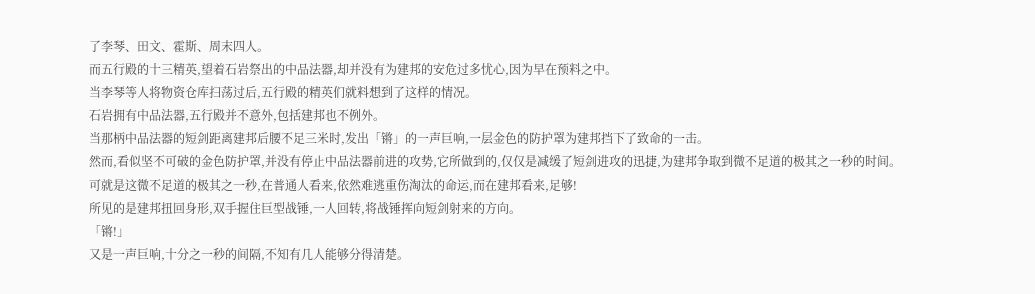了李琴、田文、霍斯、周末四人。
而五行殿的十三精英,望着石岩祭出的中品法器,却并没有为建邦的安危过多忧心,因为早在预料之中。
当李琴等人将物资仓库扫荡过后,五行殿的精英们就料想到了这样的情况。
石岩拥有中品法器,五行殿并不意外,包括建邦也不例外。
当那柄中品法器的短剑距离建邦后腰不足三米时,发出「锵」的一声巨响,一层金色的防护罩为建邦挡下了致命的一击。
然而,看似坚不可破的金色防护罩,并没有停止中品法器前进的攻势,它所做到的,仅仅是减缓了短剑进攻的迅捷,为建邦争取到微不足道的极其之一秒的时间。
可就是这微不足道的极其之一秒,在普通人看来,依然难逃重伤淘汰的命运,而在建邦看来,足够!
所见的是建邦扭回身形,双手握住巨型战锤,一人回转,将战锤挥向短剑射来的方向。
「锵!」
又是一声巨响,十分之一秒的间隔,不知有几人能够分得清楚。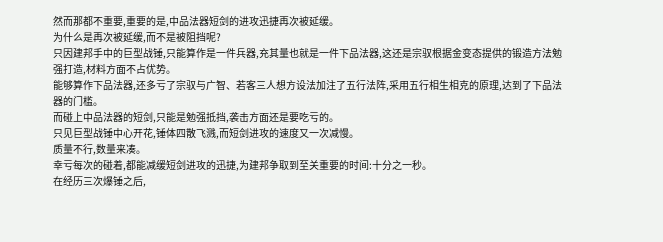然而那都不重要,重要的是,中品法器短剑的进攻迅捷再次被延缓。
为什么是再次被延缓,而不是被阻挡呢?
只因建邦手中的巨型战锤,只能算作是一件兵器,充其量也就是一件下品法器,这还是宗驭根据金变态提供的锻造方法勉强打造,材料方面不占优势。
能够算作下品法器,还多亏了宗驭与广智、若客三人想方设法加注了五行法阵,采用五行相生相克的原理,达到了下品法器的门槛。
而碰上中品法器的短剑,只能是勉强抵挡,袭击方面还是要吃亏的。
只见巨型战锤中心开花,锤体四散飞溅,而短剑进攻的速度又一次减慢。
质量不行,数量来凑。
幸亏每次的碰着,都能减缓短剑进攻的迅捷,为建邦争取到至关重要的时间:十分之一秒。
在经历三次爆锤之后,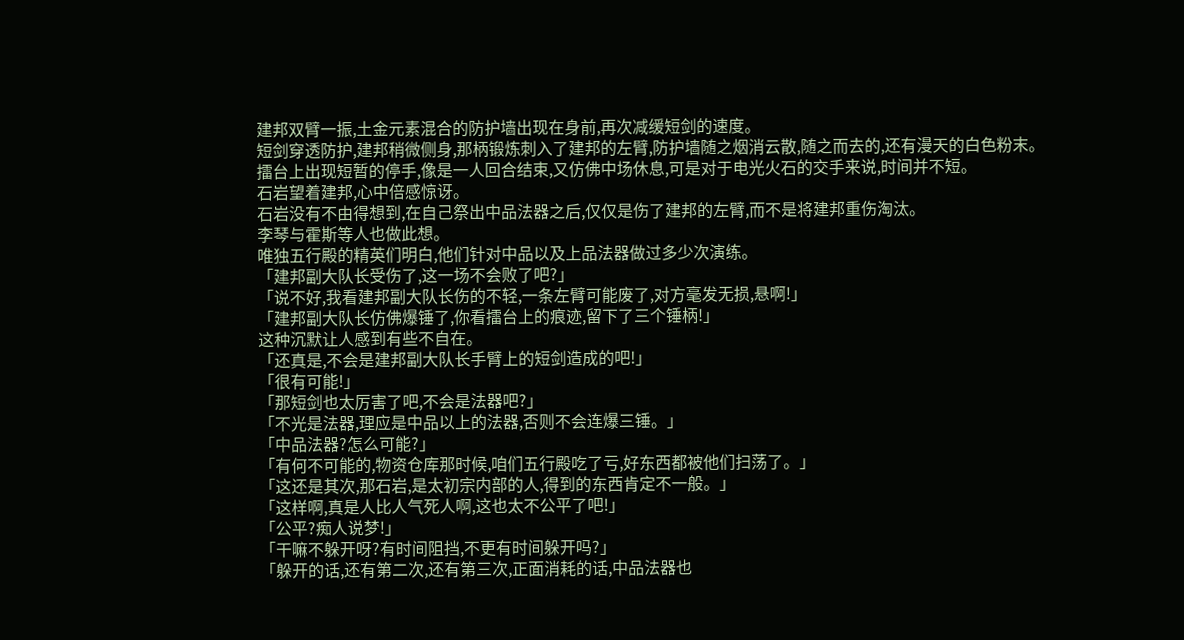建邦双臂一振,土金元素混合的防护墙出现在身前,再次减缓短剑的速度。
短剑穿透防护,建邦稍微侧身,那柄锻炼刺入了建邦的左臂,防护墙随之烟消云散,随之而去的,还有漫天的白色粉末。
擂台上出现短暂的停手,像是一人回合结束,又仿佛中场休息,可是对于电光火石的交手来说,时间并不短。
石岩望着建邦,心中倍感惊讶。
石岩没有不由得想到,在自己祭出中品法器之后,仅仅是伤了建邦的左臂,而不是将建邦重伤淘汰。
李琴与霍斯等人也做此想。
唯独五行殿的精英们明白,他们针对中品以及上品法器做过多少次演练。
「建邦副大队长受伤了,这一场不会败了吧?」
「说不好,我看建邦副大队长伤的不轻,一条左臂可能废了,对方毫发无损,悬啊!」
「建邦副大队长仿佛爆锤了,你看擂台上的痕迹,留下了三个锤柄!」
这种沉默让人感到有些不自在。
「还真是,不会是建邦副大队长手臂上的短剑造成的吧!」
「很有可能!」
「那短剑也太厉害了吧,不会是法器吧?」
「不光是法器,理应是中品以上的法器,否则不会连爆三锤。」
「中品法器?怎么可能?」
「有何不可能的,物资仓库那时候,咱们五行殿吃了亏,好东西都被他们扫荡了。」
「这还是其次,那石岩,是太初宗内部的人,得到的东西肯定不一般。」
「这样啊,真是人比人气死人啊,这也太不公平了吧!」
「公平?痴人说梦!」
「干嘛不躲开呀?有时间阻挡,不更有时间躲开吗?」
「躲开的话,还有第二次,还有第三次,正面消耗的话,中品法器也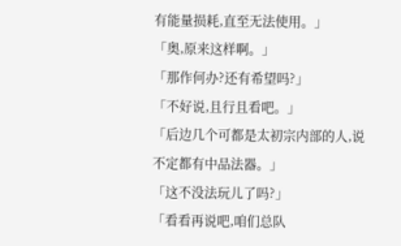有能量损耗,直至无法使用。」
「奥,原来这样啊。」
「那作何办?还有希望吗?」
「不好说,且行且看吧。」
「后边几个可都是太初宗内部的人,说不定都有中品法器。」
「这不没法玩儿了吗?」
「看看再说吧,咱们总队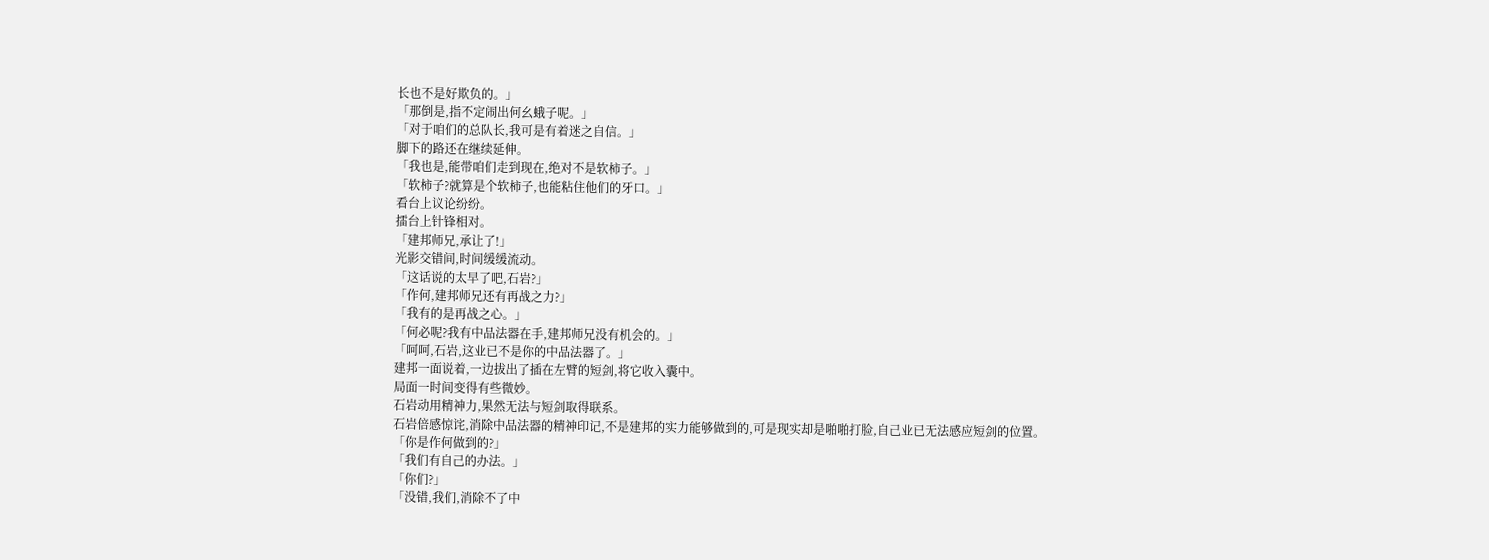长也不是好欺负的。」
「那倒是,指不定闹出何幺蛾子呢。」
「对于咱们的总队长,我可是有着迷之自信。」
脚下的路还在继续延伸。
「我也是,能带咱们走到现在,绝对不是软柿子。」
「软柿子?就算是个软柿子,也能粘住他们的牙口。」
看台上议论纷纷。
擂台上针锋相对。
「建邦师兄,承让了!」
光影交错间,时间缓缓流动。
「这话说的太早了吧,石岩?」
「作何,建邦师兄还有再战之力?」
「我有的是再战之心。」
「何必呢?我有中品法器在手,建邦师兄没有机会的。」
「呵呵,石岩,这业已不是你的中品法器了。」
建邦一面说着,一边拔出了插在左臂的短剑,将它收入囊中。
局面一时间变得有些微妙。
石岩动用精神力,果然无法与短剑取得联系。
石岩倍感惊诧,消除中品法器的精神印记,不是建邦的实力能够做到的,可是现实却是啪啪打脸,自己业已无法感应短剑的位置。
「你是作何做到的?」
「我们有自己的办法。」
「你们?」
「没错,我们,消除不了中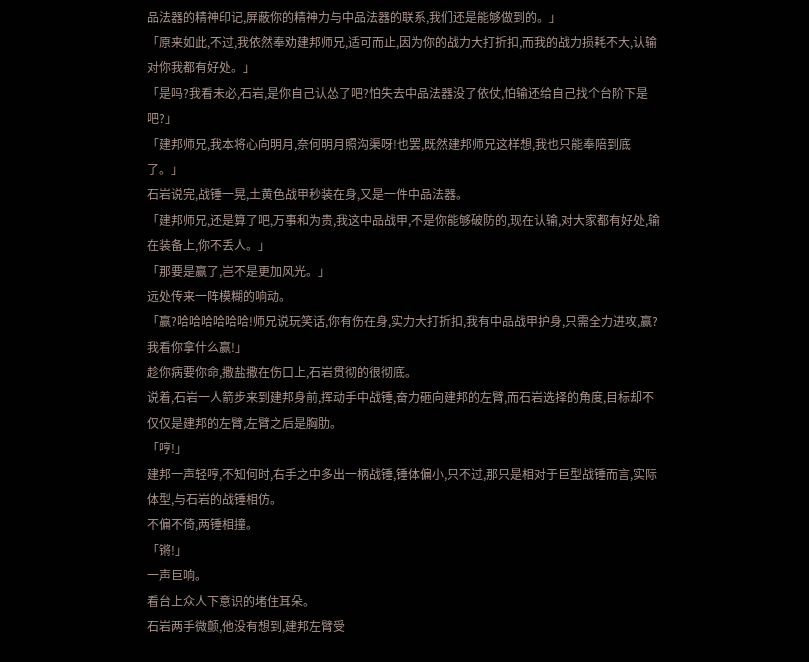品法器的精神印记,屏蔽你的精神力与中品法器的联系,我们还是能够做到的。」
「原来如此,不过,我依然奉劝建邦师兄,适可而止,因为你的战力大打折扣,而我的战力损耗不大,认输对你我都有好处。」
「是吗?我看未必,石岩,是你自己认怂了吧?怕失去中品法器没了依仗,怕输还给自己找个台阶下是吧?」
「建邦师兄,我本将心向明月,奈何明月照沟渠呀!也罢,既然建邦师兄这样想,我也只能奉陪到底了。」
石岩说完,战锤一晃,土黄色战甲秒装在身,又是一件中品法器。
「建邦师兄,还是算了吧,万事和为贵,我这中品战甲,不是你能够破防的,现在认输,对大家都有好处,输在装备上,你不丢人。」
「那要是赢了,岂不是更加风光。」
远处传来一阵模糊的响动。
「赢?哈哈哈哈哈哈!师兄说玩笑话,你有伤在身,实力大打折扣,我有中品战甲护身,只需全力进攻,赢?我看你拿什么赢!」
趁你病要你命,撒盐撒在伤口上,石岩贯彻的很彻底。
说着,石岩一人箭步来到建邦身前,挥动手中战锤,奋力砸向建邦的左臂,而石岩选择的角度,目标却不仅仅是建邦的左臂,左臂之后是胸肋。
「哼!」
建邦一声轻哼,不知何时,右手之中多出一柄战锤,锤体偏小,只不过,那只是相对于巨型战锤而言,实际体型,与石岩的战锤相仿。
不偏不倚,两锤相撞。
「锵!」
一声巨响。
看台上众人下意识的堵住耳朵。
石岩两手微颤,他没有想到,建邦左臂受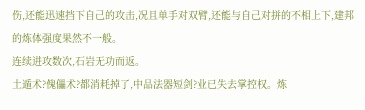伤,还能迅速挡下自己的攻击,况且单手对双臂,还能与自己对拼的不相上下,建邦的炼体强度果然不一般。
连续进攻数次,石岩无功而返。
土遁术?傀儡术?都消耗掉了,中品法器短剑?业已失去掌控权。炼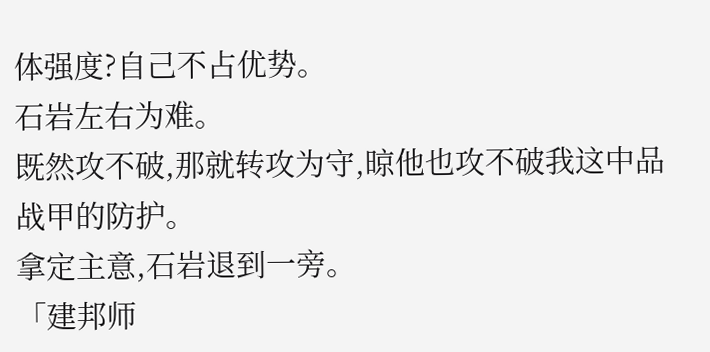体强度?自己不占优势。
石岩左右为难。
既然攻不破,那就转攻为守,晾他也攻不破我这中品战甲的防护。
拿定主意,石岩退到一旁。
「建邦师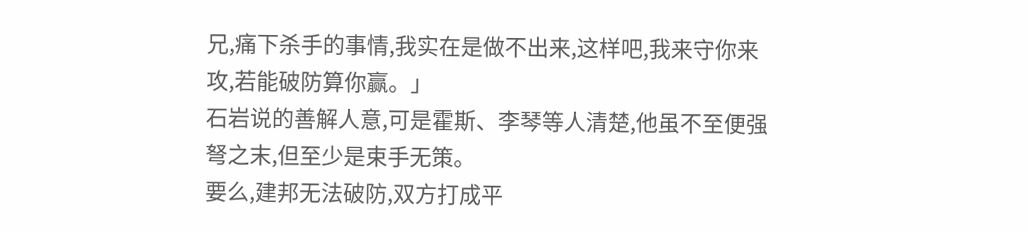兄,痛下杀手的事情,我实在是做不出来,这样吧,我来守你来攻,若能破防算你赢。」
石岩说的善解人意,可是霍斯、李琴等人清楚,他虽不至便强弩之末,但至少是束手无策。
要么,建邦无法破防,双方打成平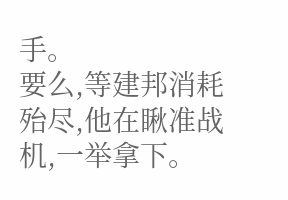手。
要么,等建邦消耗殆尽,他在瞅准战机,一举拿下。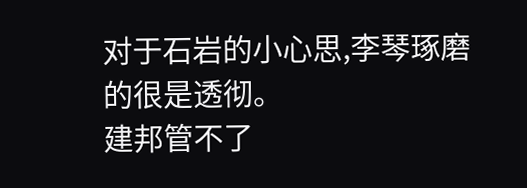对于石岩的小心思,李琴琢磨的很是透彻。
建邦管不了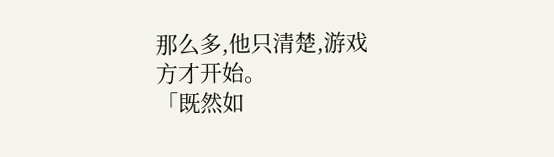那么多,他只清楚,游戏方才开始。
「既然如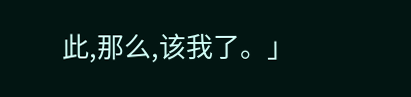此,那么,该我了。」